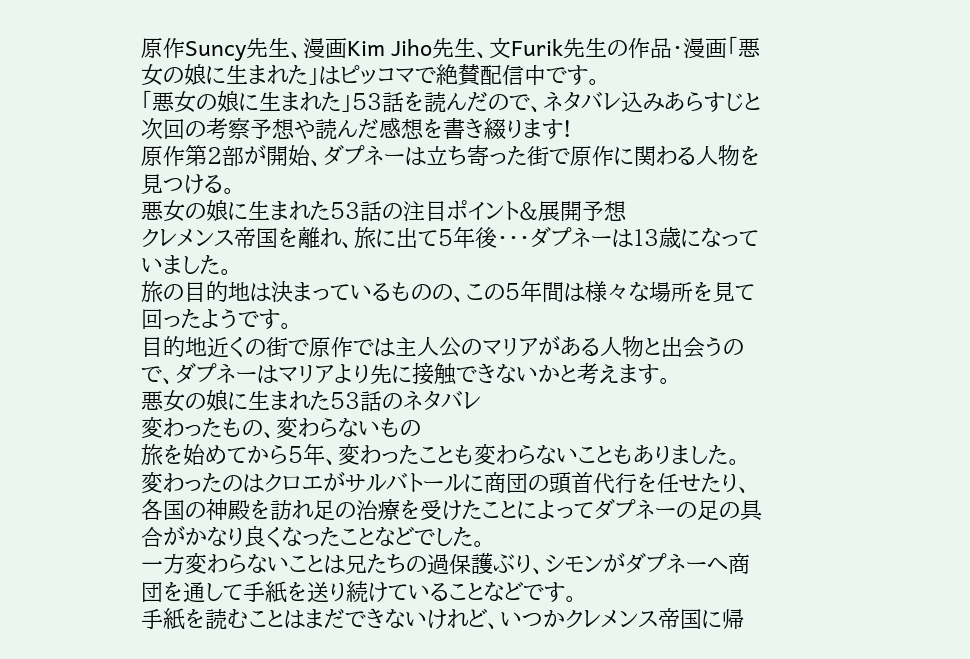原作Suncy先生、漫画Kim Jiho先生、文Furik先生の作品・漫画「悪女の娘に生まれた」はピッコマで絶賛配信中です。
「悪女の娘に生まれた」53話を読んだので、ネタバレ込みあらすじと次回の考察予想や読んだ感想を書き綴ります!
原作第2部が開始、ダプネーは立ち寄った街で原作に関わる人物を見つける。
悪女の娘に生まれた53話の注目ポイント&展開予想
クレメンス帝国を離れ、旅に出て5年後・・・ダプネーは13歳になっていました。
旅の目的地は決まっているものの、この5年間は様々な場所を見て回ったようです。
目的地近くの街で原作では主人公のマリアがある人物と出会うので、ダプネーはマリアより先に接触できないかと考えます。
悪女の娘に生まれた53話のネタバレ
変わったもの、変わらないもの
旅を始めてから5年、変わったことも変わらないこともありました。
変わったのはクロエがサルバトールに商団の頭首代行を任せたり、各国の神殿を訪れ足の治療を受けたことによってダプネーの足の具合がかなり良くなったことなどでした。
一方変わらないことは兄たちの過保護ぶり、シモンがダプネーへ商団を通して手紙を送り続けていることなどです。
手紙を読むことはまだできないけれど、いつかクレメンス帝国に帰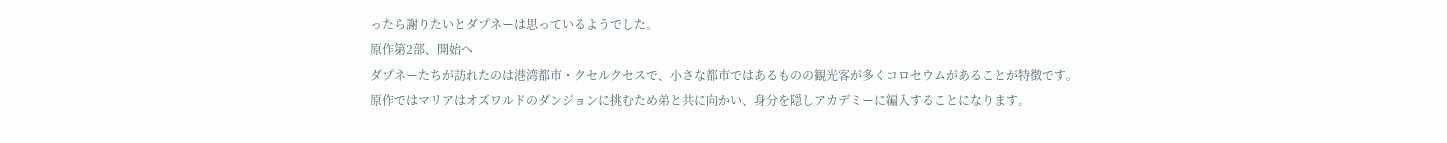ったら謝りたいとダプネーは思っているようでした。
原作第2部、開始へ
ダプネーたちが訪れたのは港湾都市・クセルクセスで、小さな都市ではあるものの観光客が多くコロセウムがあることが特徴です。
原作ではマリアはオズワルドのダンジョンに挑むため弟と共に向かい、身分を隠しアカデミーに編入することになります。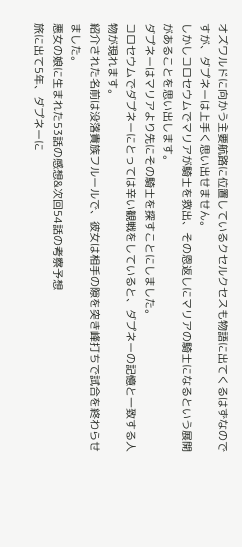オズワルドに向かう主要航路に位置しているクセルクセスも物語に出てくるはずなのですが、ダプネーは上手く思い出せません。
しかしコロセウムでマリアが騎士を救出、その恩返しにマリアの騎士になるという展開があることを思い出します。
ダプネーはマリアより先にその騎士を探すことにしました。
コロセウムでダプネーにとっては辛い観戦をしていると、ダプネーの記憶と一致する人物が現れます。
紹介された名前は没落貴族フルールで、彼女は相手の隙を突き峰打ちで試合を終わらせました。
悪女の娘に生まれた53話の感想&次回54話の考察予想
旅に出て5年、ダプネーに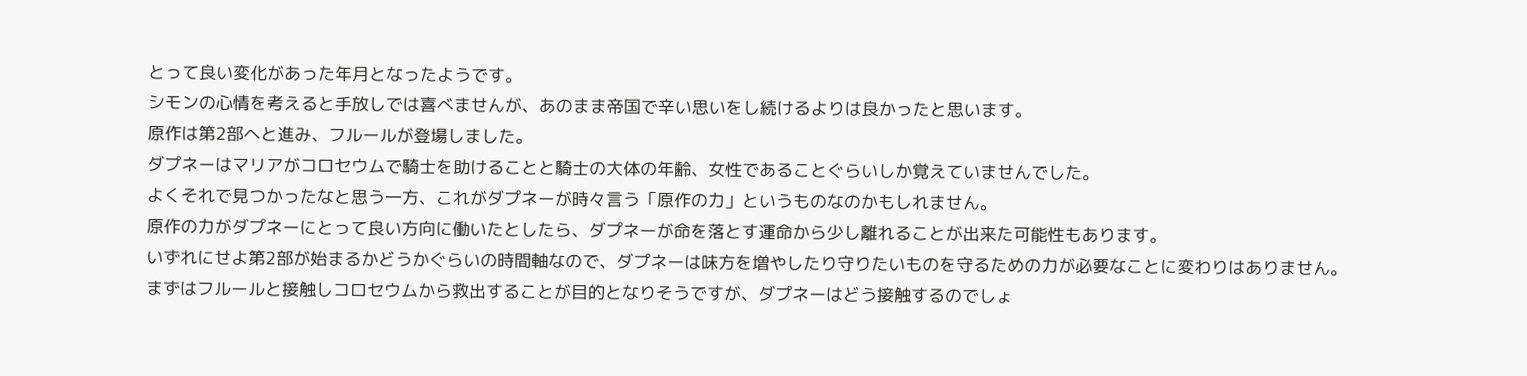とって良い変化があった年月となったようです。
シモンの心情を考えると手放しでは喜べませんが、あのまま帝国で辛い思いをし続けるよりは良かったと思います。
原作は第2部へと進み、フルールが登場しました。
ダプネーはマリアがコロセウムで騎士を助けることと騎士の大体の年齢、女性であることぐらいしか覚えていませんでした。
よくそれで見つかったなと思う一方、これがダプネーが時々言う「原作の力」というものなのかもしれません。
原作の力がダプネーにとって良い方向に働いたとしたら、ダプネーが命を落とす運命から少し離れることが出来た可能性もあります。
いずれにせよ第2部が始まるかどうかぐらいの時間軸なので、ダプネーは味方を増やしたり守りたいものを守るための力が必要なことに変わりはありません。
まずはフルールと接触しコロセウムから救出することが目的となりそうですが、ダプネーはどう接触するのでしょ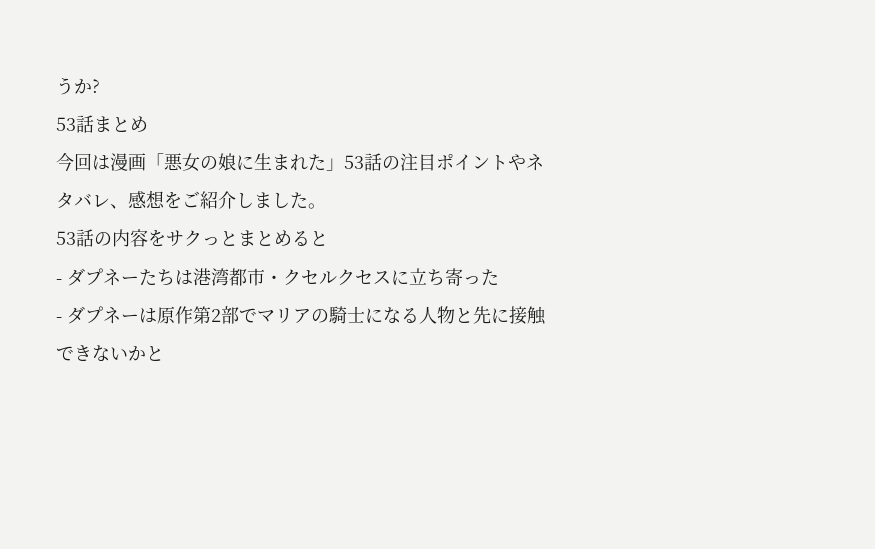うか?
53話まとめ
今回は漫画「悪女の娘に生まれた」53話の注目ポイントやネタバレ、感想をご紹介しました。
53話の内容をサクっとまとめると
- ダプネーたちは港湾都市・クセルクセスに立ち寄った
- ダプネーは原作第2部でマリアの騎士になる人物と先に接触できないかと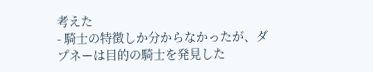考えた
- 騎士の特徴しか分からなかったが、ダプネーは目的の騎士を発見した